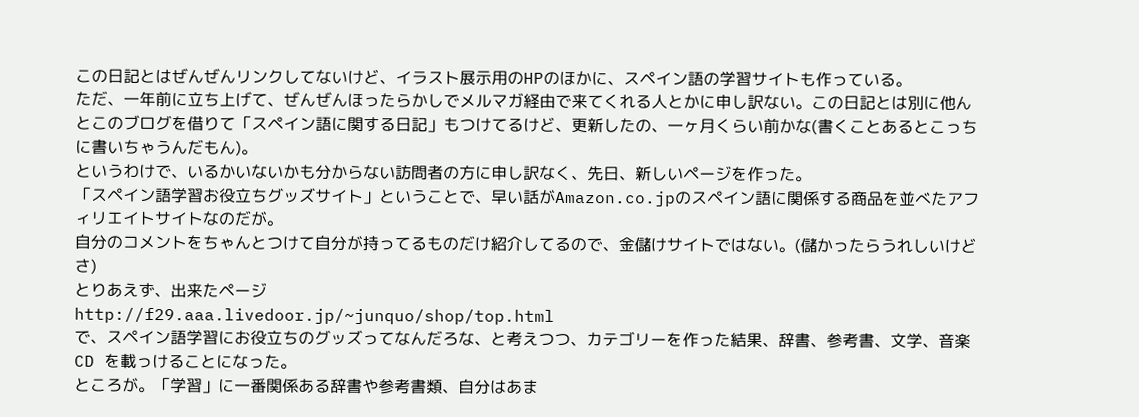この日記とはぜんぜんリンクしてないけど、イラスト展示用のHPのほかに、スペイン語の学習サイトも作っている。
ただ、一年前に立ち上げて、ぜんぜんほったらかしでメルマガ経由で来てくれる人とかに申し訳ない。この日記とは別に他んとこのブログを借りて「スペイン語に関する日記」もつけてるけど、更新したの、一ヶ月くらい前かな(書くことあるとこっちに書いちゃうんだもん)。
というわけで、いるかいないかも分からない訪問者の方に申し訳なく、先日、新しいページを作った。
「スペイン語学習お役立ちグッズサイト」ということで、早い話がAmazon.co.jpのスペイン語に関係する商品を並べたアフィリエイトサイトなのだが。
自分のコメントをちゃんとつけて自分が持ってるものだけ紹介してるので、金儲けサイトではない。(儲かったらうれしいけどさ)
とりあえず、出来たページ
http://f29.aaa.livedoor.jp/~junquo/shop/top.html
で、スペイン語学習にお役立ちのグッズってなんだろな、と考えつつ、カテゴリーを作った結果、辞書、参考書、文学、音楽CD を載っけることになった。
ところが。「学習」に一番関係ある辞書や参考書類、自分はあま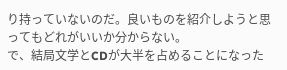り持っていないのだ。良いものを紹介しようと思ってもどれがいいか分からない。
で、結局文学とCDが大半を占めることになった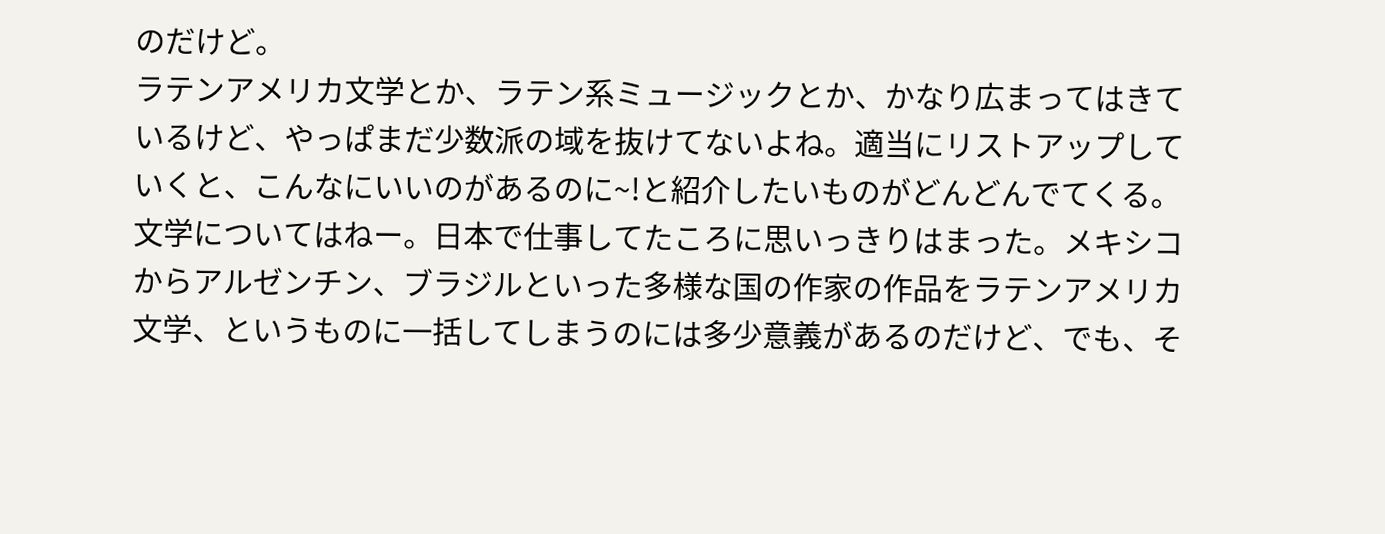のだけど。
ラテンアメリカ文学とか、ラテン系ミュージックとか、かなり広まってはきているけど、やっぱまだ少数派の域を抜けてないよね。適当にリストアップしていくと、こんなにいいのがあるのに~!と紹介したいものがどんどんでてくる。
文学についてはねー。日本で仕事してたころに思いっきりはまった。メキシコからアルゼンチン、ブラジルといった多様な国の作家の作品をラテンアメリカ文学、というものに一括してしまうのには多少意義があるのだけど、でも、そ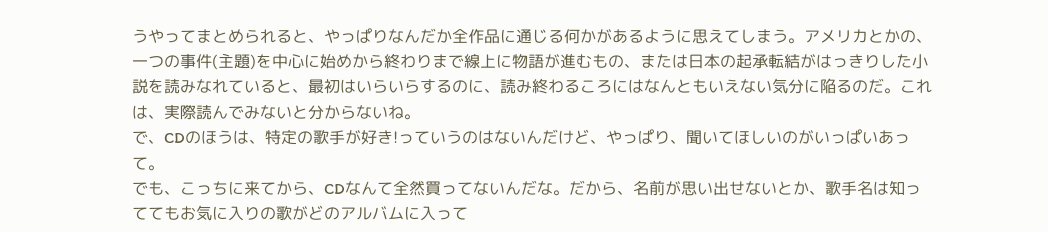うやってまとめられると、やっぱりなんだか全作品に通じる何かがあるように思えてしまう。アメリカとかの、一つの事件(主題)を中心に始めから終わりまで線上に物語が進むもの、または日本の起承転結がはっきりした小説を読みなれていると、最初はいらいらするのに、読み終わるころにはなんともいえない気分に陥るのだ。これは、実際読んでみないと分からないね。
で、CDのほうは、特定の歌手が好き!っていうのはないんだけど、やっぱり、聞いてほしいのがいっぱいあって。
でも、こっちに来てから、CDなんて全然買ってないんだな。だから、名前が思い出せないとか、歌手名は知っててもお気に入りの歌がどのアルバムに入って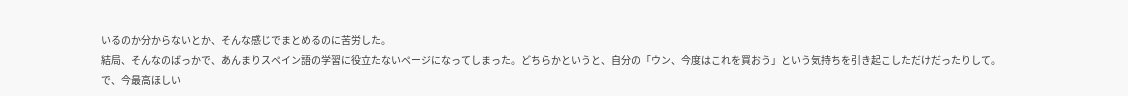いるのか分からないとか、そんな感じでまとめるのに苦労した。
結局、そんなのばっかで、あんまりスペイン語の学習に役立たないページになってしまった。どちらかというと、自分の「ウン、今度はこれを買おう」という気持ちを引き起こしただけだったりして。
で、今最高ほしい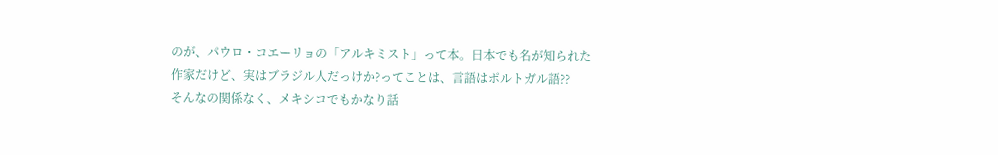のが、パウロ・コエーリョの「アルキミスト」って本。日本でも名が知られた作家だけど、実はブラジル人だっけか?ってことは、言語はポルトガル語??
そんなの関係なく、メキシコでもかなり話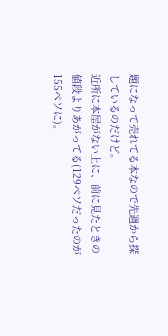題になって売れてる本なので先週から探しているのだけど。
近所に本屋がない上に、前に見たときの値段よりあがってる(129ペソだったのが155ペソに)。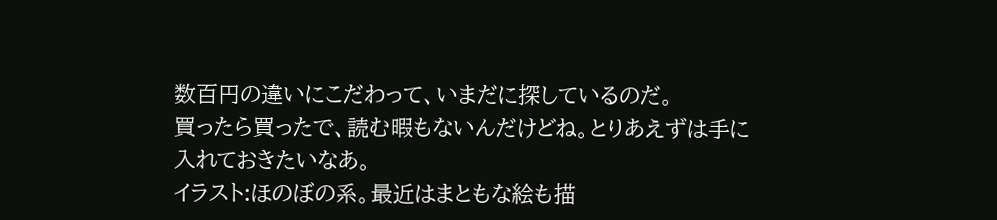数百円の違いにこだわって、いまだに探しているのだ。
買ったら買ったで、読む暇もないんだけどね。とりあえずは手に入れておきたいなあ。
イラスト:ほのぼの系。最近はまともな絵も描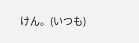けん。(いつも)